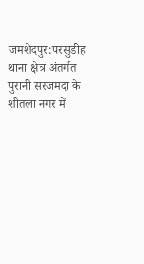जमशेदपुर:परसुडीह थाना क्षेत्र अंतर्गत पुरानी सरजमदा के शीतला नगर में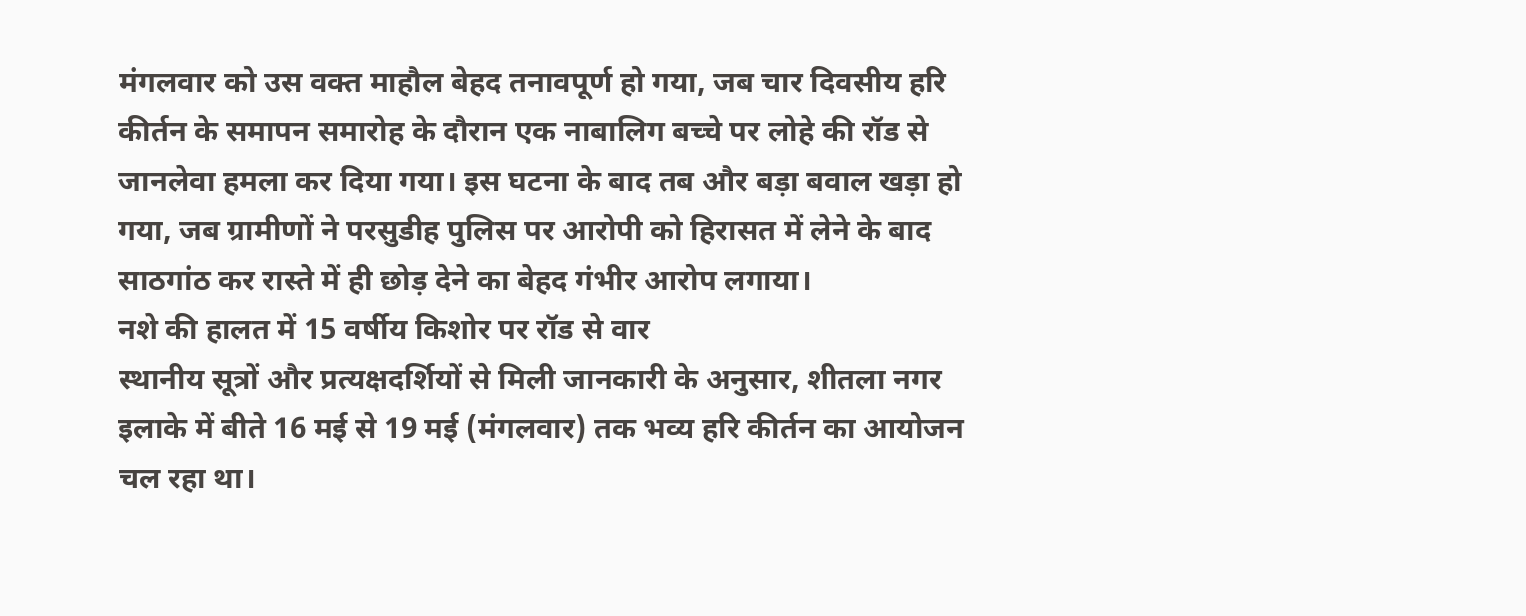मंगलवार को उस वक्त माहौल बेहद तनावपूर्ण हो गया, जब चार दिवसीय हरि कीर्तन के समापन समारोह के दौरान एक नाबालिग बच्चे पर लोहे की रॉड से जानलेवा हमला कर दिया गया। इस घटना के बाद तब और बड़ा बवाल खड़ा हो गया, जब ग्रामीणों ने परसुडीह पुलिस पर आरोपी को हिरासत में लेने के बाद साठगांठ कर रास्ते में ही छोड़ देने का बेहद गंभीर आरोप लगाया।
नशे की हालत में 15 वर्षीय किशोर पर रॉड से वार
स्थानीय सूत्रों और प्रत्यक्षदर्शियों से मिली जानकारी के अनुसार, शीतला नगर इलाके में बीते 16 मई से 19 मई (मंगलवार) तक भव्य हरि कीर्तन का आयोजन चल रहा था।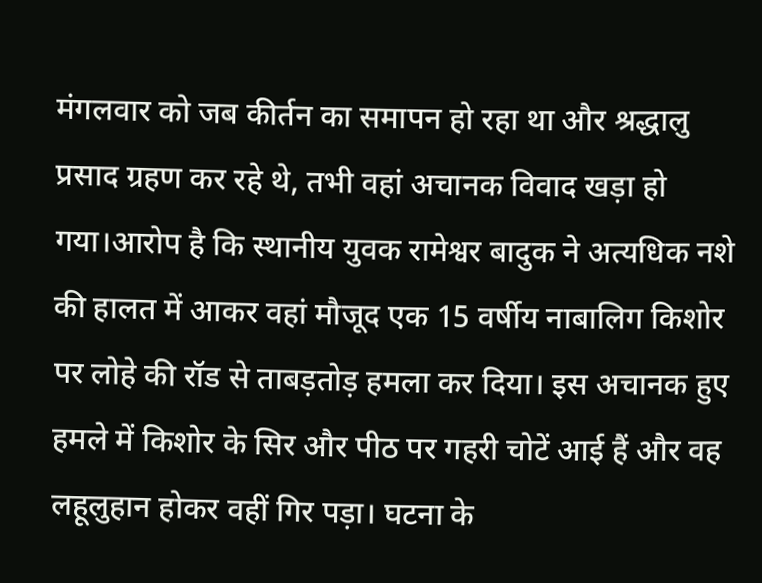मंगलवार को जब कीर्तन का समापन हो रहा था और श्रद्धालु प्रसाद ग्रहण कर रहे थे, तभी वहां अचानक विवाद खड़ा हो गया।आरोप है कि स्थानीय युवक रामेश्वर बादुक ने अत्यधिक नशे की हालत में आकर वहां मौजूद एक 15 वर्षीय नाबालिग किशोर पर लोहे की रॉड से ताबड़तोड़ हमला कर दिया। इस अचानक हुए हमले में किशोर के सिर और पीठ पर गहरी चोटें आई हैं और वह लहूलुहान होकर वहीं गिर पड़ा। घटना के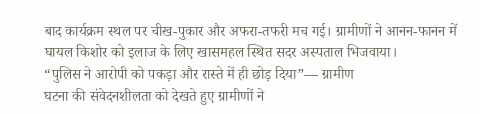बाद कार्यक्रम स्थल पर चीख-पुकार और अफरा-तफरी मच गई। ग्रामीणों ने आनन-फानन में घायल किशोर को इलाज के लिए खासमहल स्थित सदर अस्पताल भिजवाया।
“पुलिस ने आरोपी को पकड़ा और रास्ते में ही छोड़ दिया”— ग्रामीण
घटना की संवेदनशीलता को देखते हुए ग्रामीणों ने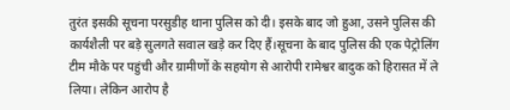तुरंत इसकी सूचना परसुडीह थाना पुलिस को दी। इसके बाद जो हुआ, उसने पुलिस की कार्यशैली पर बड़े सुलगते सवाल खड़े कर दिए हैं।सूचना के बाद पुलिस की एक पेट्रोलिंग टीम मौके पर पहुंची और ग्रामीणों के सहयोग से आरोपी रामेश्वर बादुक को हिरासत में ले लिया। लेकिन आरोप है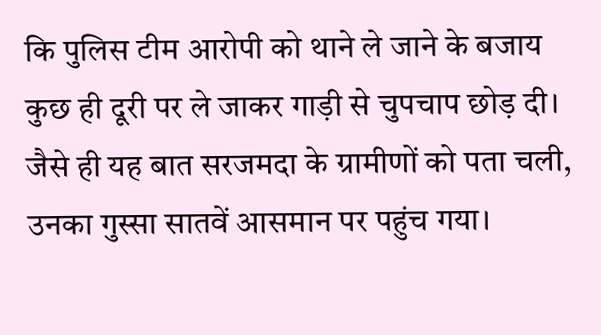कि पुलिस टीम आरोपी को थाने ले जाने के बजाय कुछ ही दूरी पर ले जाकर गाड़ी से चुपचाप छोड़ दी। जैसे ही यह बात सरजमदा के ग्रामीणों को पता चली, उनका गुस्सा सातवें आसमान पर पहुंच गया।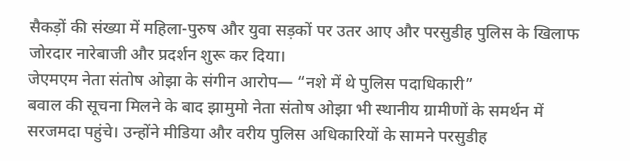सैकड़ों की संख्या में महिला-पुरुष और युवा सड़कों पर उतर आए और परसुडीह पुलिस के खिलाफ जोरदार नारेबाजी और प्रदर्शन शुरू कर दिया।
जेएमएम नेता संतोष ओझा के संगीन आरोप— “नशे में थे पुलिस पदाधिकारी”
बवाल की सूचना मिलने के बाद झामुमो नेता संतोष ओझा भी स्थानीय ग्रामीणों के समर्थन में सरजमदा पहुंचे। उन्होंने मीडिया और वरीय पुलिस अधिकारियों के सामने परसुडीह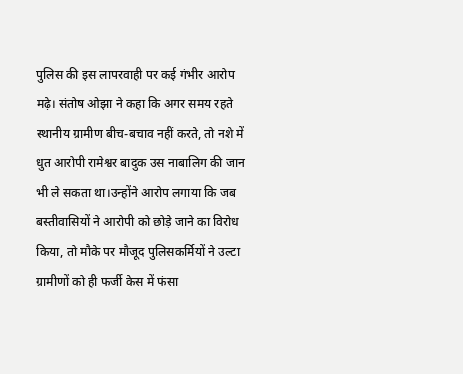पुलिस की इस लापरवाही पर कई गंभीर आरोप मढ़े। संतोष ओझा ने कहा कि अगर समय रहते स्थानीय ग्रामीण बीच-बचाव नहीं करते, तो नशे में धुत आरोपी रामेश्वर बादुक उस नाबालिग की जान भी ले सकता था।उन्होंने आरोप लगाया कि जब बस्तीवासियों ने आरोपी को छोड़े जाने का विरोध किया, तो मौके पर मौजूद पुलिसकर्मियों ने उल्टा ग्रामीणों को ही फर्जी केस में फंसा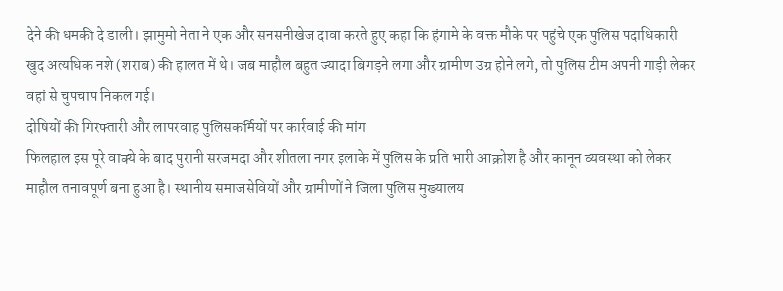देने की धमकी दे डाली। झामुमो नेता ने एक और सनसनीखेज दावा करते हुए कहा कि हंगामे के वक्त मौके पर पहुंचे एक पुलिस पदाधिकारी खुद अत्यधिक नशे (शराब) की हालत में थे। जब माहौल बहुत ज्यादा बिगड़ने लगा और ग्रामीण उग्र होने लगे, तो पुलिस टीम अपनी गाड़ी लेकर वहां से चुपचाप निकल गई।
दोषियों की गिरफ्तारी और लापरवाह पुलिसकर्मियों पर कार्रवाई की मांग
फिलहाल इस पूरे वाक्ये के बाद पुरानी सरजमदा और शीतला नगर इलाके में पुलिस के प्रति भारी आक्रोश है और कानून व्यवस्था को लेकर माहौल तनावपूर्ण बना हुआ है। स्थानीय समाजसेवियों और ग्रामीणों ने जिला पुलिस मुख्यालय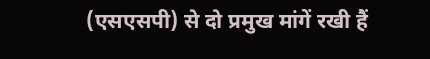(एसएसपी) से दो प्रमुख मांगें रखी हैं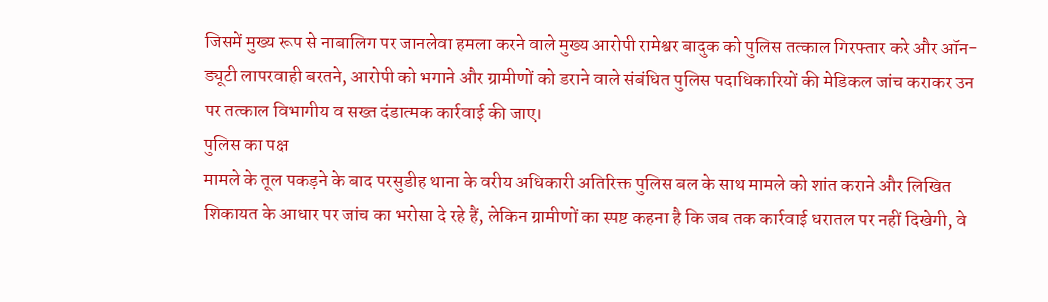जिसमें मुख्य रूप से नाबालिग पर जानलेवा हमला करने वाले मुख्य आरोपी रामेश्वर बादुक को पुलिस तत्काल गिरफ्तार करे और ऑन-ड्यूटी लापरवाही बरतने, आरोपी को भगाने और ग्रामीणों को डराने वाले संबंधित पुलिस पदाधिकारियों की मेडिकल जांच कराकर उन पर तत्काल विभागीय व सख्त दंडात्मक कार्रवाई की जाए।
पुलिस का पक्ष
मामले के तूल पकड़ने के बाद परसुडीह थाना के वरीय अधिकारी अतिरिक्त पुलिस बल के साथ मामले को शांत कराने और लिखित शिकायत के आधार पर जांच का भरोसा दे रहे हैं, लेकिन ग्रामीणों का स्पष्ट कहना है कि जब तक कार्रवाई धरातल पर नहीं दिखेगी, वे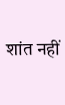शांत नहीं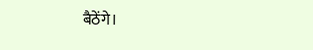बैठेंगे।